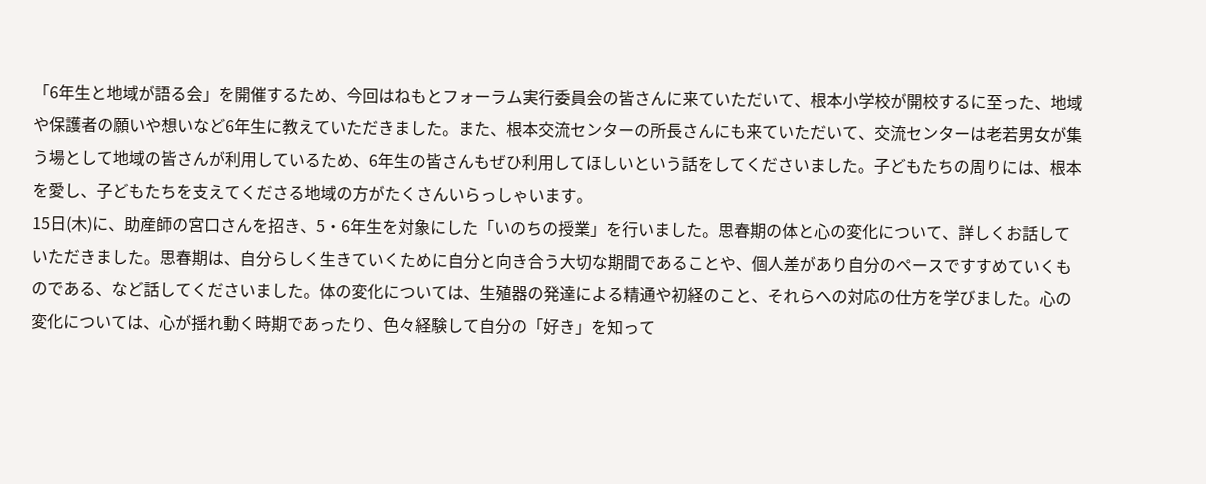「6年生と地域が語る会」を開催するため、今回はねもとフォーラム実行委員会の皆さんに来ていただいて、根本小学校が開校するに至った、地域や保護者の願いや想いなど6年生に教えていただきました。また、根本交流センターの所長さんにも来ていただいて、交流センターは老若男女が集う場として地域の皆さんが利用しているため、6年生の皆さんもぜひ利用してほしいという話をしてくださいました。子どもたちの周りには、根本を愛し、子どもたちを支えてくださる地域の方がたくさんいらっしゃいます。
15日(木)に、助産師の宮口さんを招き、5・6年生を対象にした「いのちの授業」を行いました。思春期の体と心の変化について、詳しくお話していただきました。思春期は、自分らしく生きていくために自分と向き合う大切な期間であることや、個人差があり自分のペースですすめていくものである、など話してくださいました。体の変化については、生殖器の発達による精通や初経のこと、それらへの対応の仕方を学びました。心の変化については、心が揺れ動く時期であったり、色々経験して自分の「好き」を知って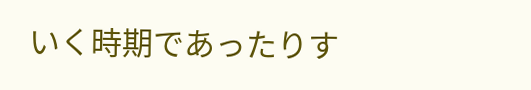いく時期であったりす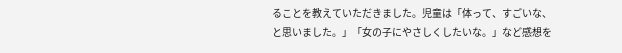ることを教えていただきました。児童は「体って、すごいな、と思いました。」「女の子にやさしくしたいな。」など感想を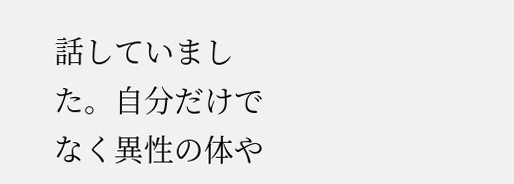話していました。自分だけでなく異性の体や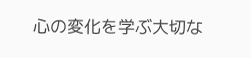心の変化を学ぶ大切な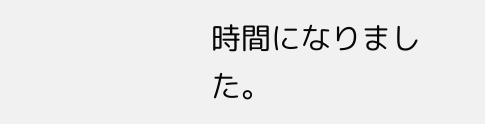時間になりました。